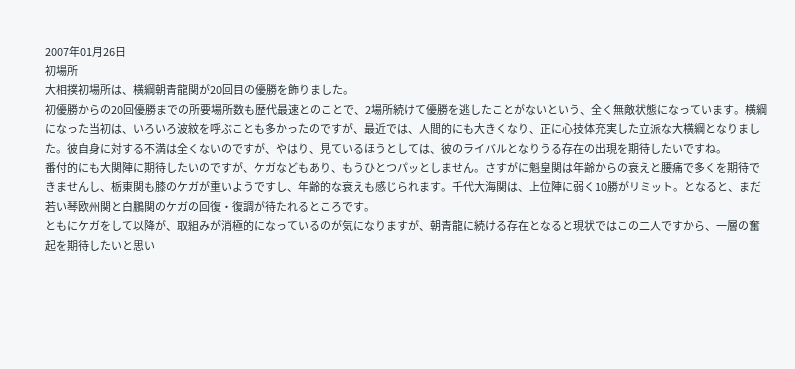2007年01月26日
初場所
大相撲初場所は、横綱朝青龍関が20回目の優勝を飾りました。
初優勝からの20回優勝までの所要場所数も歴代最速とのことで、2場所続けて優勝を逃したことがないという、全く無敵状態になっています。横綱になった当初は、いろいろ波紋を呼ぶことも多かったのですが、最近では、人間的にも大きくなり、正に心技体充実した立派な大横綱となりました。彼自身に対する不満は全くないのですが、やはり、見ているほうとしては、彼のライバルとなりうる存在の出現を期待したいですね。
番付的にも大関陣に期待したいのですが、ケガなどもあり、もうひとつパッとしません。さすがに魁皇関は年齢からの衰えと腰痛で多くを期待できませんし、栃東関も膝のケガが重いようですし、年齢的な衰えも感じられます。千代大海関は、上位陣に弱く10勝がリミット。となると、まだ若い琴欧州関と白鵬関のケガの回復・復調が待たれるところです。
ともにケガをして以降が、取組みが消極的になっているのが気になりますが、朝青龍に続ける存在となると現状ではこの二人ですから、一層の奮起を期待したいと思い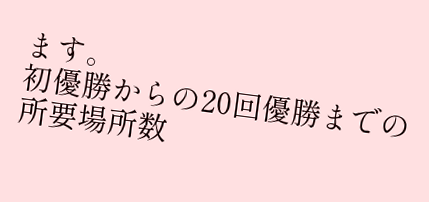ます。
初優勝からの20回優勝までの所要場所数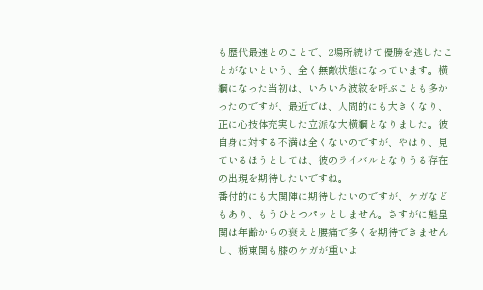も歴代最速とのことで、2場所続けて優勝を逃したことがないという、全く無敵状態になっています。横綱になった当初は、いろいろ波紋を呼ぶことも多かったのですが、最近では、人間的にも大きくなり、正に心技体充実した立派な大横綱となりました。彼自身に対する不満は全くないのですが、やはり、見ているほうとしては、彼のライバルとなりうる存在の出現を期待したいですね。
番付的にも大関陣に期待したいのですが、ケガなどもあり、もうひとつパッとしません。さすがに魁皇関は年齢からの衰えと腰痛で多くを期待できませんし、栃東関も膝のケガが重いよ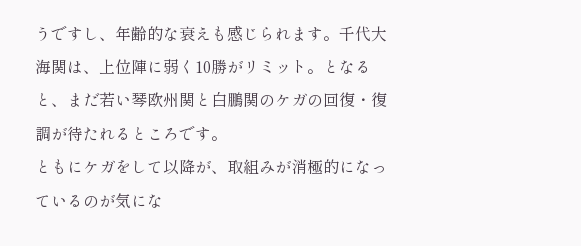うですし、年齢的な衰えも感じられます。千代大海関は、上位陣に弱く10勝がリミット。となると、まだ若い琴欧州関と白鵬関のケガの回復・復調が待たれるところです。
ともにケガをして以降が、取組みが消極的になっているのが気にな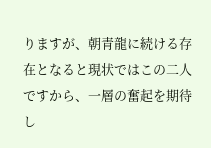りますが、朝青龍に続ける存在となると現状ではこの二人ですから、一層の奮起を期待し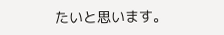たいと思います。